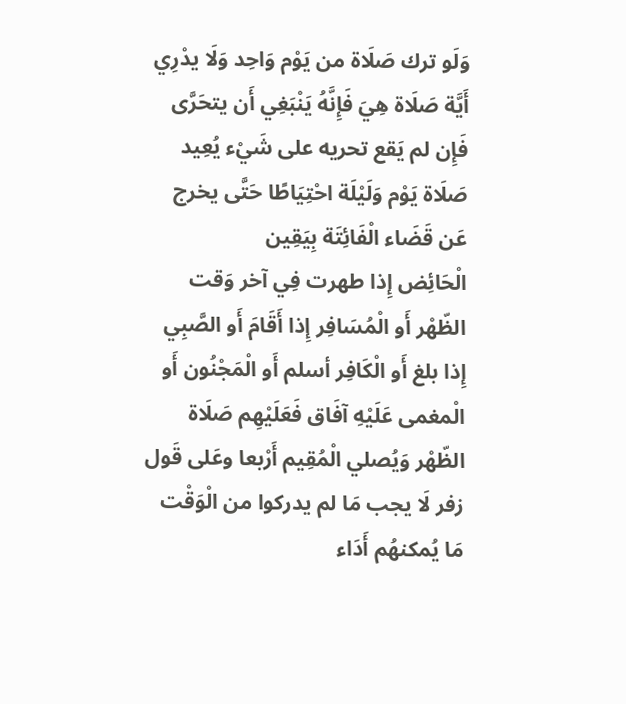وَلَو ترك صَلَاة من يَوْم وَاحِد وَلَا يدْرِي أَيَّة صَلَاة هِيَ فَإِنَّهُ يَنْبَغِي أَن يتحَرَّى فَإِن لم يَقع تحريه على شَيْء يُعِيد صَلَاة يَوْم وَلَيْلَة احْتِيَاطًا حَتَّى يخرج عَن قَضَاء الْفَائِتَة بِيَقِين
الْحَائِض إِذا طهرت فِي آخر وَقت الظّهْر أَو الْمُسَافِر إِذا أَقَامَ أَو الصَّبِي إِذا بلغ أَو الْكَافِر أسلم أَو الْمَجْنُون أَو الْمغمى عَلَيْهِ آفَاق فَعَلَيْهِم صَلَاة الظّهْر وَيُصلي الْمُقِيم أَرْبعا وعَلى قَول زفر لَا يجب مَا لم يدركوا من الْوَقْت مَا يُمكنهُم أَدَاء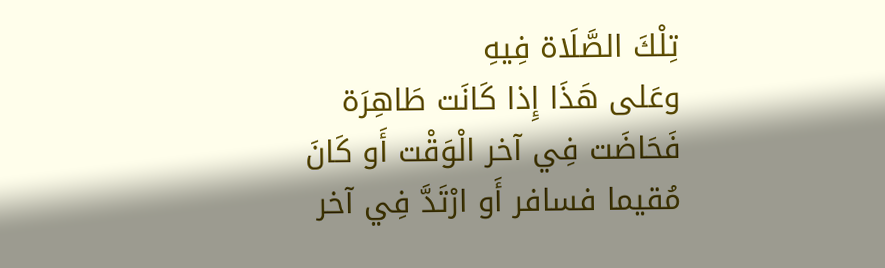تِلْكَ الصَّلَاة فِيهِ
وعَلى هَذَا إِذا كَانَت طَاهِرَة فَحَاضَت فِي آخر الْوَقْت أَو كَانَ مُقيما فسافر أَو ارْتَدَّ فِي آخر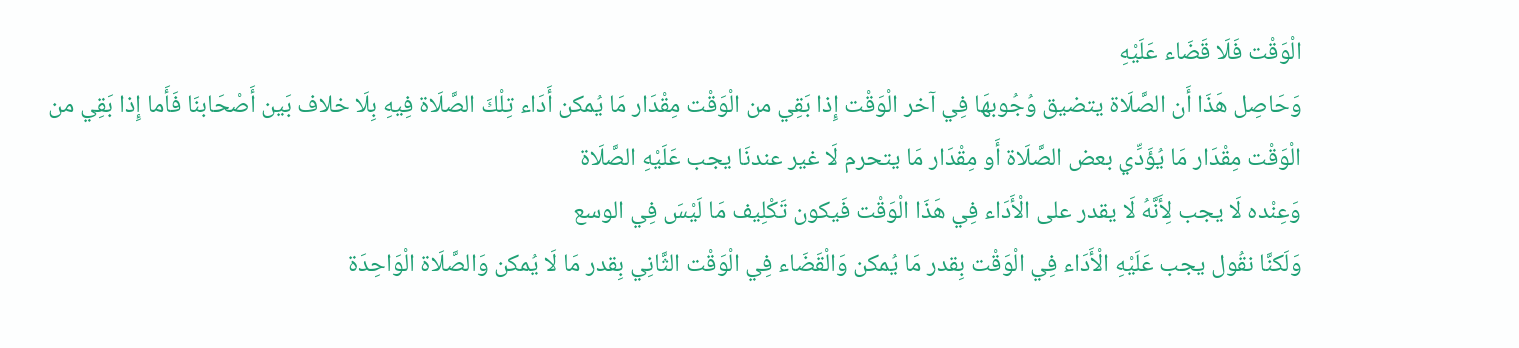الْوَقْت فَلَا قَضَاء عَلَيْهِ
وَحَاصِل هَذَا أَن الصَّلَاة يتضيق وُجُوبهَا فِي آخر الْوَقْت إِذا بَقِي من الْوَقْت مِقْدَار مَا يُمكن أَدَاء تِلْكَ الصَّلَاة فِيهِ بِلَا خلاف بَين أَصْحَابنَا فَأَما إِذا بَقِي من الْوَقْت مِقْدَار مَا يُؤَدِّي بعض الصَّلَاة أَو مِقْدَار مَا يتحرم لَا غير عندنَا يجب عَلَيْهِ الصَّلَاة
وَعِنْده لَا يجب لِأَنَّهُ لَا يقدر على الْأَدَاء فِي هَذَا الْوَقْت فَيكون تَكْلِيف مَا لَيْسَ فِي الوسع
وَلَكنَّا نقُول يجب عَلَيْهِ الْأَدَاء فِي الْوَقْت بِقدر مَا يُمكن وَالْقَضَاء فِي الْوَقْت الثَّانِي بِقدر مَا لَا يُمكن وَالصَّلَاة الْوَاحِدَة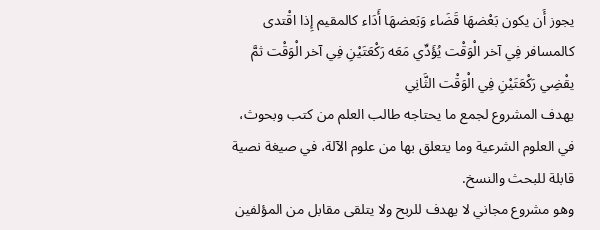يجوز أَن يكون بَعْضهَا قَضَاء وَبَعضهَا أَدَاء كالمقيم إِذا اقْتدى كالمسافر فِي آخر الْوَقْت يُؤَدِّي مَعَه رَكْعَتَيْنِ فِي آخر الْوَقْت ثمَّ يقْضِي رَكْعَتَيْنِ فِي الْوَقْت الثَّانِي
يهدف المشروع لجمع ما يحتاجه طالب العلم من كتب وبحوث، في العلوم الشرعية وما يتعلق بها من علوم الآلة، في صيغة نصية قابلة للبحث والنسخ.
وهو مشروع مجاني لا يهدف للربح ولا يتلقى مقابل من المؤلفين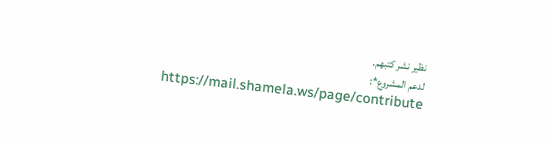نظير نشر كتبهم.
لدعم المشروع*: https://mail.shamela.ws/page/contribute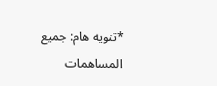*تنويه هام: جميع المساهمات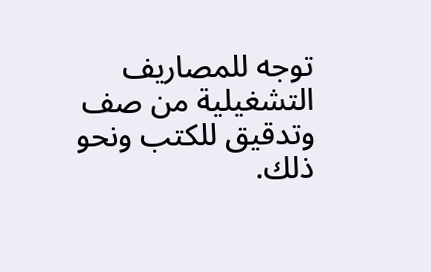توجه للمصاريف التشغيلية من صف وتدقيق للكتب ونحو ذلك.